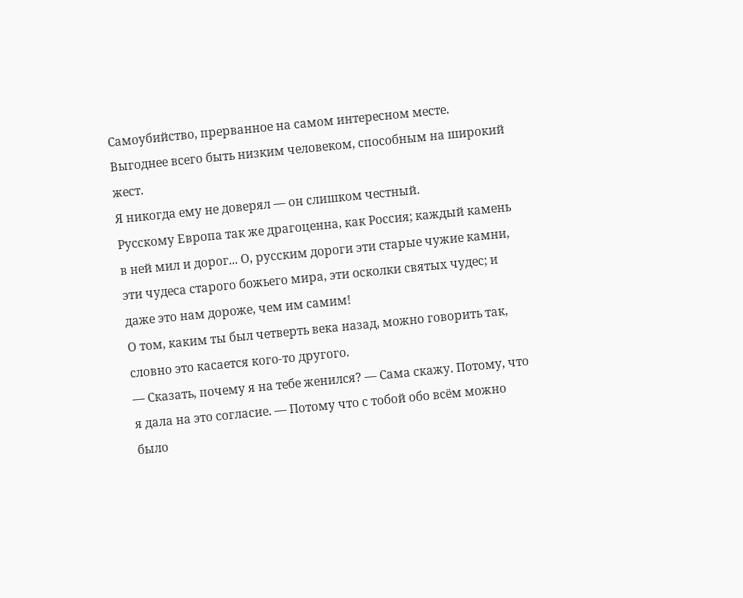Самоубийство, прерванное на самом интересном месте.
Выгоднее всего быть низким человеком, способным на широкий жест.
Я никогда ему не доверял — он слишком честный.
Русскому Европа так же драгоценна, как Россия; каждый камень в ней мил и дорог... О, русским дороги эти старые чужие камни, эти чудеса старого божьего мира, эти осколки святых чудес; и даже это нам дороже, чем им самим!
О том, каким ты был четверть века назад, можно говорить так, словно это касается кого-то другого.
— Сказать, почему я на тебе женился? — Сама скажу. Потому, что я дала на это согласие. — Потому что с тобой обо всём можно было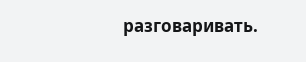разговаривать.